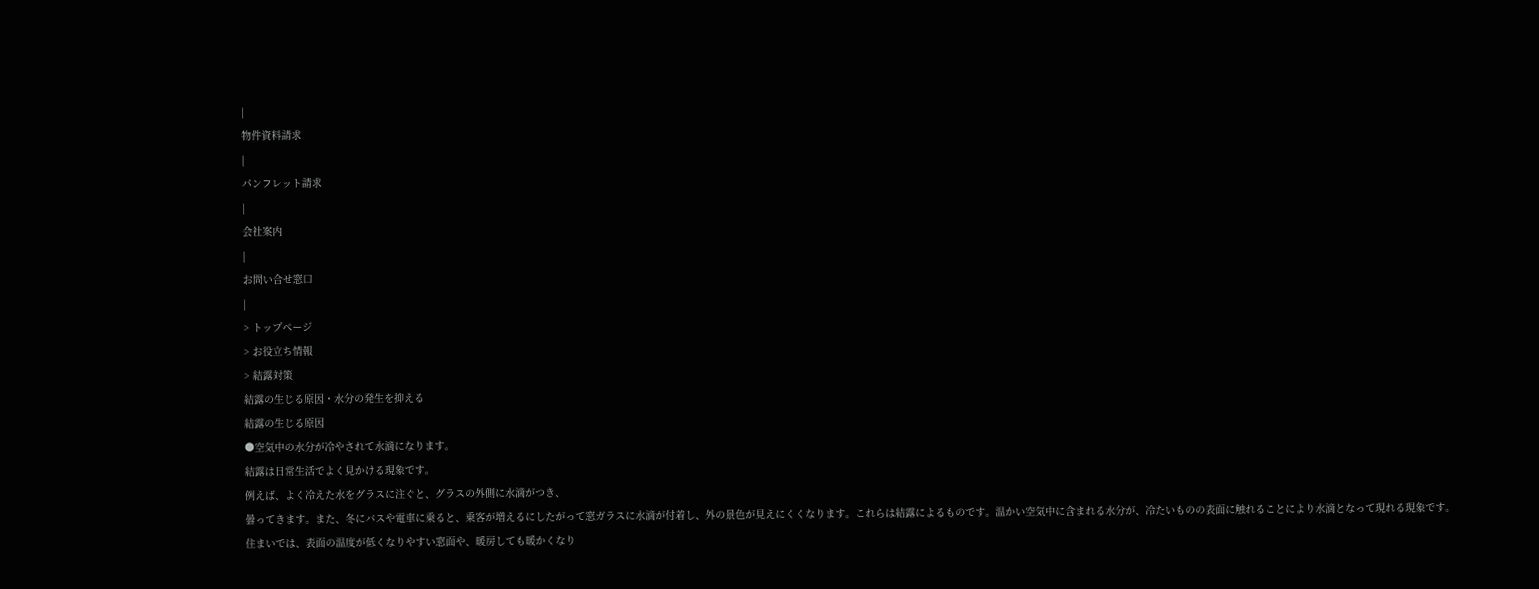|
物件資料請求
|
パンフレット請求
|
会社案内
|
お問い合せ窓口
|
> トップページ
> お役立ち情報
> 結露対策
結露の生じる原因・水分の発生を抑える
結露の生じる原因
●空気中の水分が冷やされて水滴になります。
結露は日常生活でよく見かける現象です。
例えば、よく冷えた水をグラスに注ぐと、グラスの外側に水滴がつき、
曇ってきます。また、冬にバスや電車に乗ると、乗客が増えるにしたがって窓ガラスに水滴が付着し、外の景色が見えにくくなります。これらは結露によるものです。温かい空気中に含まれる水分が、冷たいものの表面に触れることにより水滴となって現れる現象です。
住まいでは、表面の温度が低くなりやすい窓面や、暖房しても暖かくなり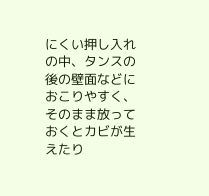にくい押し入れの中、タンスの後の壁面などにおこりやすく、そのまま放っておくとカビが生えたり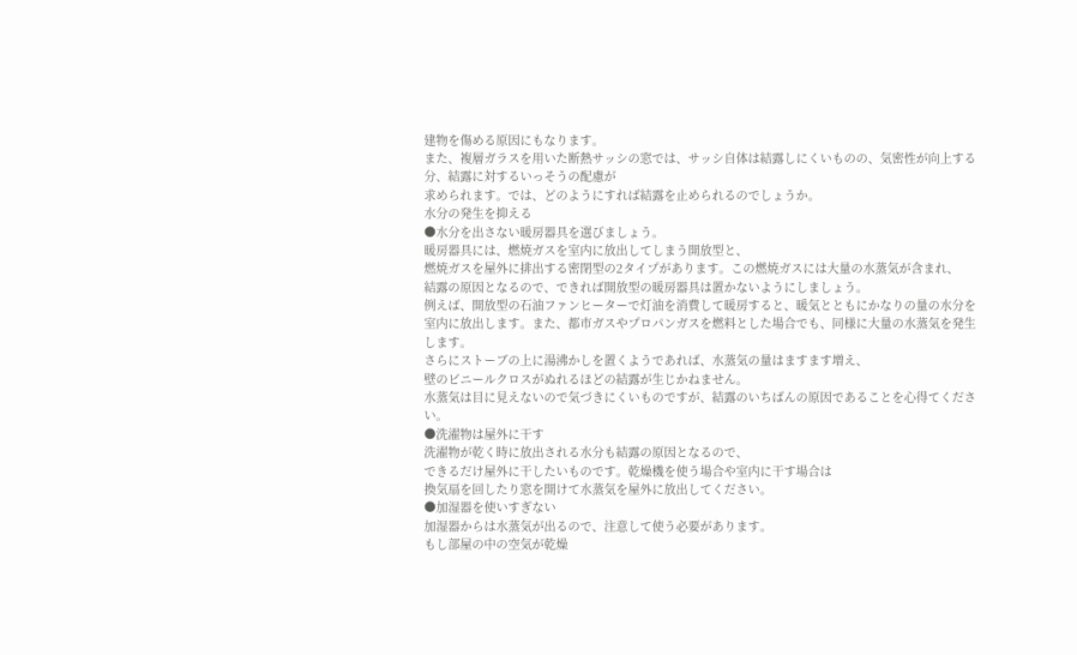建物を傷める原因にもなります。
また、複層ガラスを用いた断熱サッシの窓では、サッシ自体は結露しにくいものの、気密性が向上する分、結露に対するいっそうの配慮が
求められます。では、どのようにすれば結露を止められるのでしょうか。
水分の発生を抑える
●水分を出さない暖房器具を選びましょう。
暖房器具には、燃焼ガスを室内に放出してしまう開放型と、
燃焼ガスを屋外に排出する密閉型の2タイプがあります。この燃焼ガスには大量の水蒸気が含まれ、
結露の原因となるので、できれば開放型の暖房器具は置かないようにしましょう。
例えば、開放型の石油ファンヒーターで灯油を消費して暖房すると、暖気とともにかなりの量の水分を室内に放出します。また、都市ガスやプロパンガスを燃料とした場合でも、同様に大量の水蒸気を発生します。
さらにストーブの上に湯沸かしを置くようであれば、水蒸気の量はますます増え、
壁のビニールクロスがぬれるほどの結露が生じかねません。
水蒸気は目に見えないので気づきにくいものですが、結露のいちばんの原因であることを心得てください。
●洗濯物は屋外に干す
洗濯物が乾く時に放出される水分も結露の原因となるので、
できるだけ屋外に干したいものです。乾燥機を使う場合や室内に干す場合は
換気扇を回したり窓を開けて水蒸気を屋外に放出してください。
●加湿器を使いすぎない
加湿器からは水蒸気が出るので、注意して使う必要があります。
もし部屋の中の空気が乾燥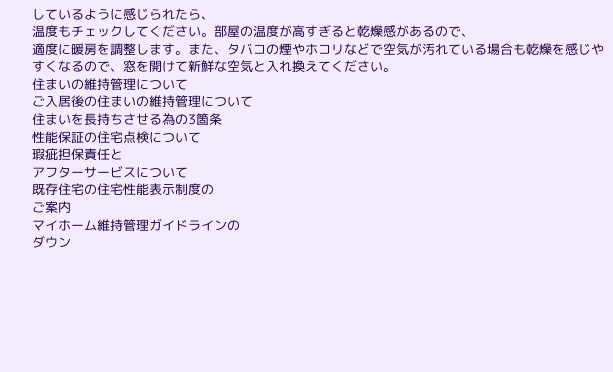しているように感じられたら、
温度もチェックしてください。部屋の温度が高すぎると乾燥感があるので、
適度に暖房を調整します。また、タバコの煙やホコリなどで空気が汚れている場合も乾燥を感じやすくなるので、窓を開けて新鮮な空気と入れ換えてください。
住まいの維持管理について
ご入居後の住まいの維持管理について
住まいを長持ちさせる為の3箇条
性能保証の住宅点検について
瑕疵担保責任と
アフターサービスについて
既存住宅の住宅性能表示制度の
ご案内
マイホーム維持管理ガイドラインの
ダウン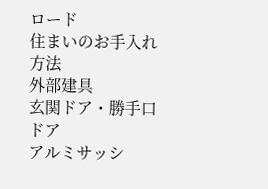ロード
住まいのお手入れ方法
外部建具
玄関ドア・勝手口ドア
アルミサッシ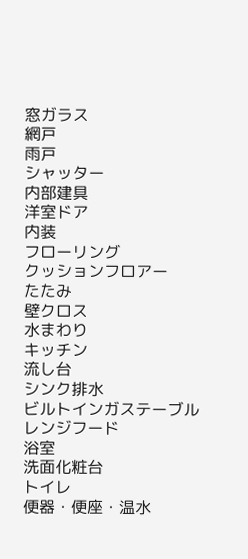窓ガラス
網戸
雨戸
シャッター
内部建具
洋室ドア
内装
フローリング
クッションフロアー
たたみ
壁クロス
水まわり
キッチン
流し台
シンク排水
ビルトインガステーブル
レンジフード
浴室
洗面化粧台
トイレ
便器・便座・温水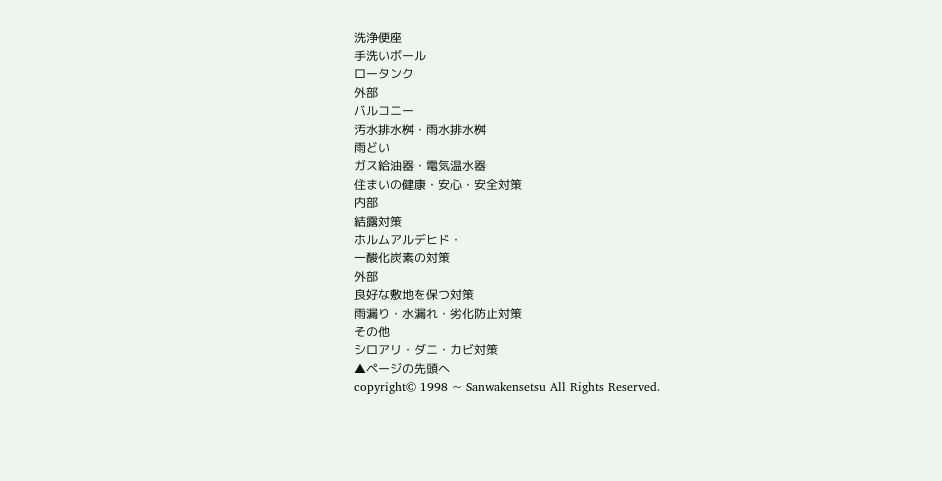洗浄便座
手洗いボール
ロータンク
外部
バルコニー
汚水排水桝・雨水排水桝
雨どい
ガス給油器・電気温水器
住まいの健康・安心・安全対策
内部
結露対策
ホルムアルデヒド・
一酸化炭素の対策
外部
良好な敷地を保つ対策
雨漏り・水漏れ・劣化防止対策
その他
シロアリ・ダニ・カビ対策
▲ページの先頭へ
copyright© 1998 ~ Sanwakensetsu All Rights Reserved.